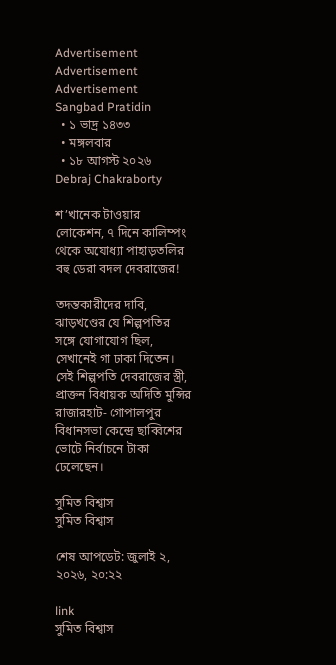Advertisement
Advertisement
Advertisement
Sangbad Pratidin
  • ১ ভাদ্র ১৪৩৩
  • মঙ্গলবার
  • ১৮ আগস্ট ২০২৬
Debraj Chakraborty

শ’খানেক টাওয়ার লোকেশন, ৭ দিনে কালিম্পং থেকে অযোধ্যা পাহাড়তলির বহু ডেরা বদল দেবরাজের!

তদন্তকারীদের দাবি, ঝাড়খণ্ডের যে শিল্পপতির সঙ্গে যোগাযোগ ছিল, সেখানেই গা ঢাকা দিতেন। সেই শিল্পপতি দেবরাজের স্ত্রী, প্রাক্তন বিধায়ক অদিতি মুন্সির রাজারহাট- গোপালপুর বিধানসভা কেন্দ্রে ছাব্বিশের ভোটে নির্বাচনে টাকা ঢেলেছেন।

সুমিত বিশ্বাস
সুমিত বিশ্বাস

শেষ আপডেট: জুলাই ২, ২০২৬, ২০:২২

link
সুমিত বিশ্বাস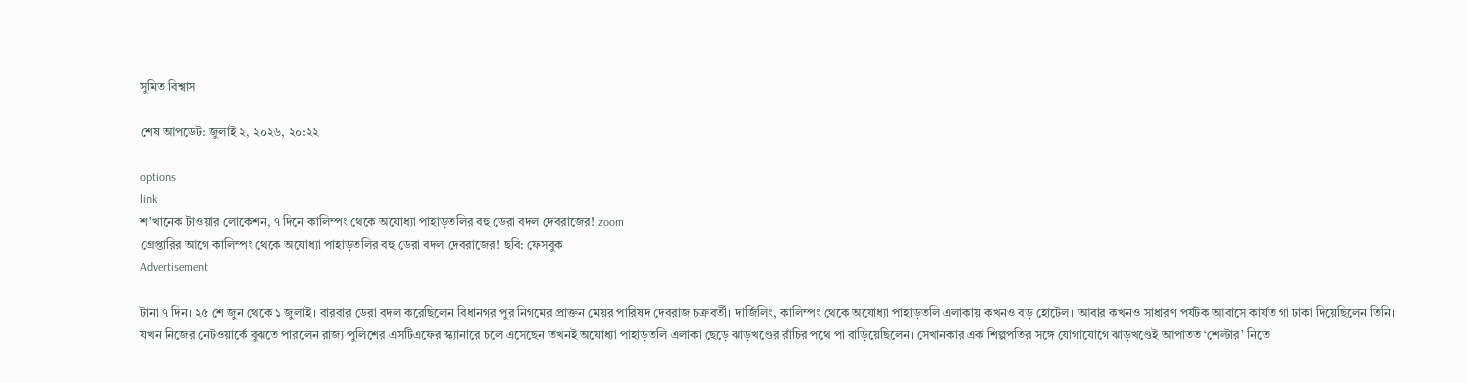সুমিত বিশ্বাস

শেষ আপডেট: জুলাই ২, ২০২৬, ২০:২২

options
link
শ’খানেক টাওয়ার লোকেশন, ৭ দিনে কালিম্পং থেকে অযোধ্যা পাহাড়তলির বহু ডেরা বদল দেবরাজের! zoom
গ্রেপ্তারির আগে কালিম্পং থেকে অযোধ্যা পাহাড়তলির বহু ডেরা বদল দেবরাজের! ছবি: ফেসবুক
Advertisement

টানা ৭ দিন। ২৫ শে জুন থেকে ১ জুলাই। বারবার ডেরা বদল করেছিলেন বিধানগর পুর নিগমের প্রাক্তন মেয়র পারিষদ দেবরাজ চক্রবর্তী। দার্জিলিং, কালিম্পং থেকে অযোধ্যা পাহাড়তলি এলাকায় কখনও বড় হোটেল। আবার কখনও সাধারণ পর্যটক আবাসে কার্যত গা ঢাকা দিয়েছিলেন তিনি। যখন নিজের নেটওয়ার্কে বুঝতে পারলেন রাজ্য পুলিশের এসটিএফের স্ক্যানারে চলে এসেছেন তখনই অযোধ্যা পাহাড়তলি এলাকা ছেড়ে ঝাড়খণ্ডের রাঁচির পথে পা বাড়িয়েছিলেন। সেখানকার এক শিল্পপতির সঙ্গে যোগাযোগে ঝাড়খণ্ডেই আপাতত ‘শেল্টার’ নিতে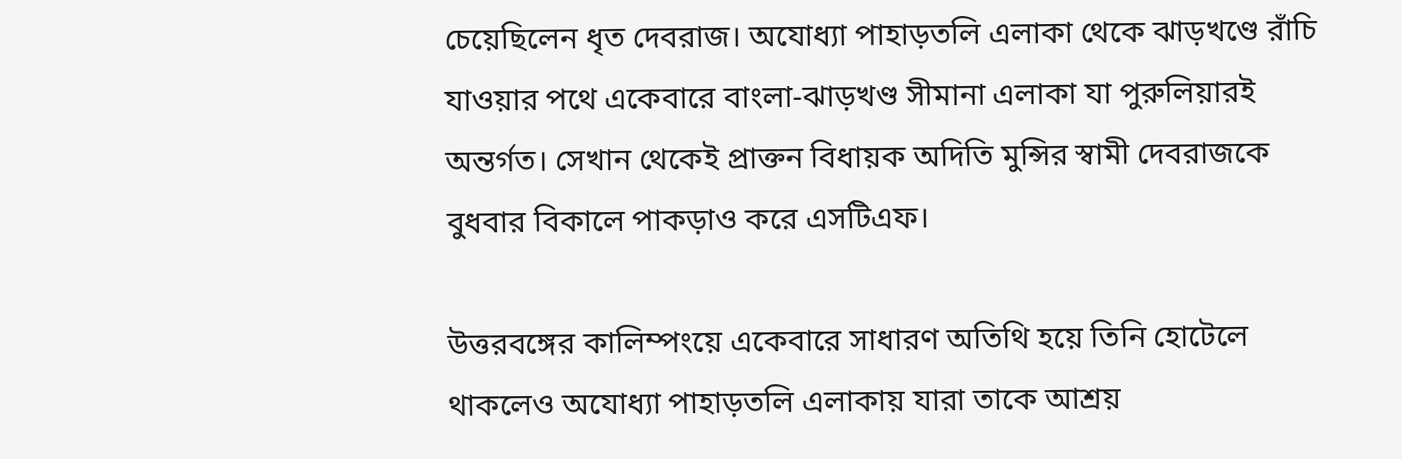চেয়েছিলেন ধৃত দেবরাজ। অযোধ্যা পাহাড়তলি এলাকা থেকে ঝাড়খণ্ডে রাঁচি যাওয়ার পথে একেবারে বাংলা-ঝাড়খণ্ড সীমানা এলাকা যা পুরুলিয়ারই অন্তর্গত। সেখান থেকেই প্রাক্তন বিধায়ক অদিতি মুন্সির স্বামী দেবরাজকে বুধবার বিকালে পাকড়াও করে এসটিএফ।

উত্তরবঙ্গের কালিম্পংয়ে একেবারে সাধারণ অতিথি হয়ে তিনি হোটেলে থাকলেও অযোধ্যা পাহাড়তলি এলাকায় যারা তাকে আশ্রয়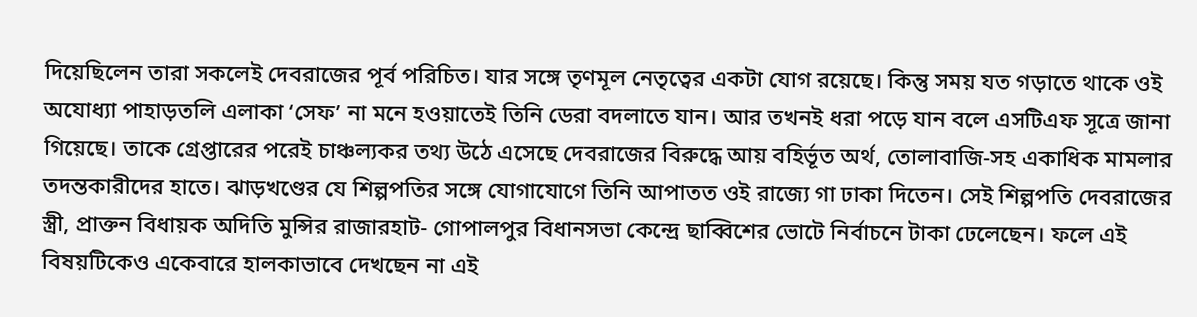দিয়েছিলেন তারা সকলেই দেবরাজের পূর্ব পরিচিত। যার সঙ্গে তৃণমূল নেতৃত্বের একটা যোগ রয়েছে। কিন্তু সময় যত গড়াতে থাকে ওই অযোধ্যা পাহাড়তলি এলাকা ‘সেফ’ না মনে হওয়াতেই তিনি ডেরা বদলাতে যান। আর তখনই ধরা পড়ে যান বলে এসটিএফ সূত্রে জানা গিয়েছে। তাকে গ্রেপ্তারের পরেই চাঞ্চল্যকর তথ্য উঠে এসেছে দেবরাজের বিরুদ্ধে আয় বহির্ভূত অর্থ, তোলাবাজি-সহ একাধিক মামলার তদন্তকারীদের হাতে। ঝাড়খণ্ডের যে শিল্পপতির সঙ্গে যোগাযোগে তিনি আপাতত ওই রাজ্যে গা ঢাকা দিতেন। সেই শিল্পপতি দেবরাজের স্ত্রী, প্রাক্তন বিধায়ক অদিতি মুন্সির রাজারহাট- গোপালপুর বিধানসভা কেন্দ্রে ছাব্বিশের ভোটে নির্বাচনে টাকা ঢেলেছেন। ফলে এই বিষয়টিকেও একেবারে হালকাভাবে দেখছেন না এই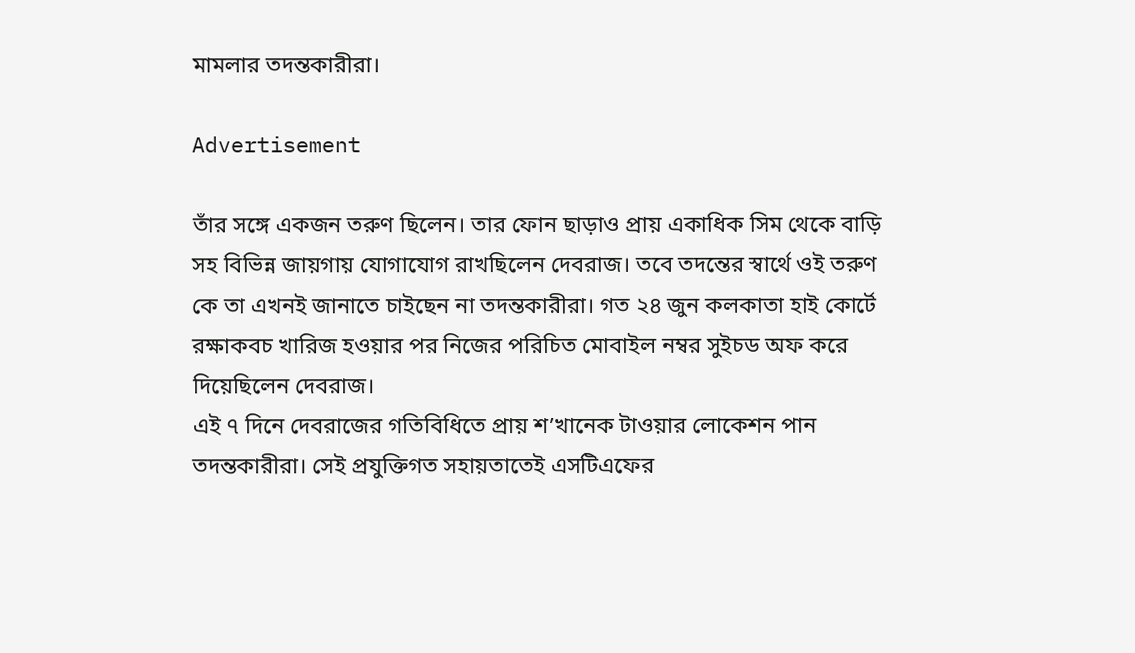মামলার তদন্তকারীরা।

Advertisement

তাঁর সঙ্গে একজন তরুণ ছিলেন। তার ফোন ছাড়াও প্রায় একাধিক সিম থেকে বাড়ি সহ বিভিন্ন জায়গায় যোগাযোগ রাখছিলেন দেবরাজ। তবে তদন্তের স্বার্থে ওই তরুণ কে তা এখনই জানাতে চাইছেন না তদন্তকারীরা। গত ২৪ জুন কলকাতা হাই কোর্টে রক্ষাকবচ খারিজ হওয়ার পর নিজের পরিচিত মোবাইল নম্বর সুইচড অফ করে দিয়েছিলেন দেবরাজ।
এই ৭ দিনে দেবরাজের গতিবিধিতে প্রায় শ’খানেক টাওয়ার লোকেশন পান তদন্তকারীরা। সেই প্রযুক্তিগত সহায়তাতেই এসটিএফের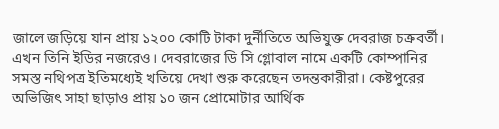জালে জড়িয়ে যান প্রায় ১২০০ কোটি টাকা দুর্নীতিতে অভিযুক্ত দেবরাজ চক্রবর্তী। এখন তিনি ইডির নজরেও। দেবরাজের ডি সি গ্লোবাল নামে একটি কোম্পানির সমস্ত নথিপত্র ইতিমধ্যেই খতিয়ে দেখা শুরু করেছেন তদন্তকারীরা। কেষ্টপুরের অভিজিৎ সাহা ছাড়াও প্রায় ১০ জন প্রোমোটার আর্থিক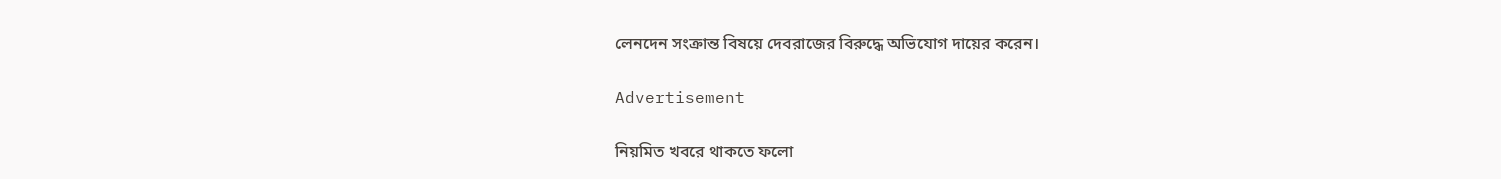লেনদেন সংক্রান্ত বিষয়ে দেবরাজের বিরুদ্ধে অভিযোগ দায়ের করেন।

Advertisement

নিয়মিত খবরে থাকতে ফলো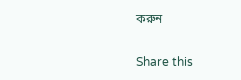করুন

Share this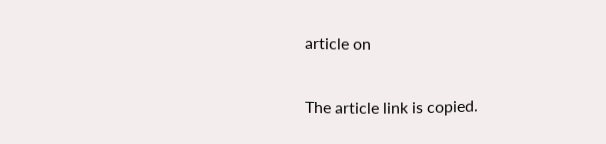article on

The article link is copied.